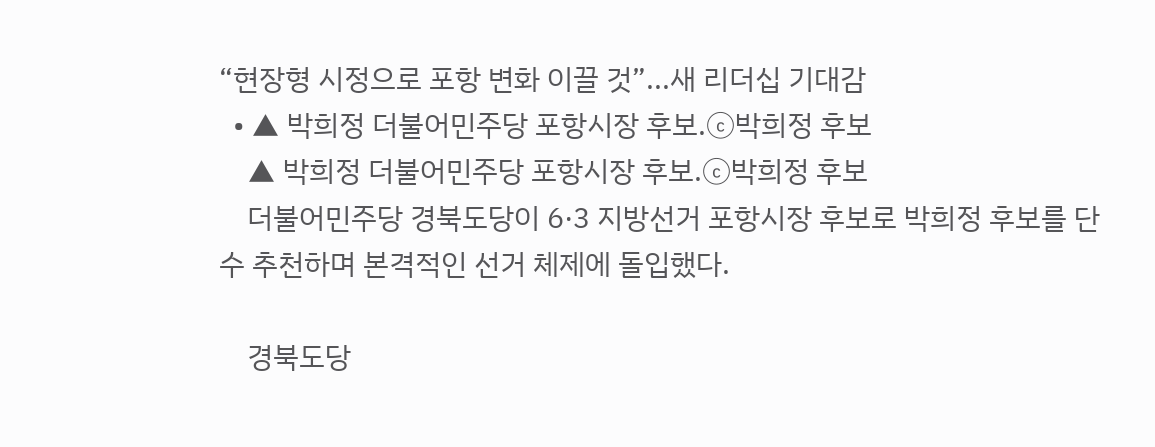“현장형 시정으로 포항 변화 이끌 것”...새 리더십 기대감
  • ▲ 박희정 더불어민주당 포항시장 후보.ⓒ박희정 후보
    ▲ 박희정 더불어민주당 포항시장 후보.ⓒ박희정 후보
    더불어민주당 경북도당이 6·3 지방선거 포항시장 후보로 박희정 후보를 단수 추천하며 본격적인 선거 체제에 돌입했다.

    경북도당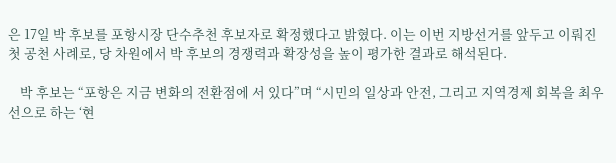은 17일 박 후보를 포항시장 단수추천 후보자로 확정했다고 밝혔다. 이는 이번 지방선거를 앞두고 이뤄진 첫 공천 사례로, 당 차원에서 박 후보의 경쟁력과 확장성을 높이 평가한 결과로 해석된다.

    박 후보는 “포항은 지금 변화의 전환점에 서 있다”며 “시민의 일상과 안전, 그리고 지역경제 회복을 최우선으로 하는 ‘현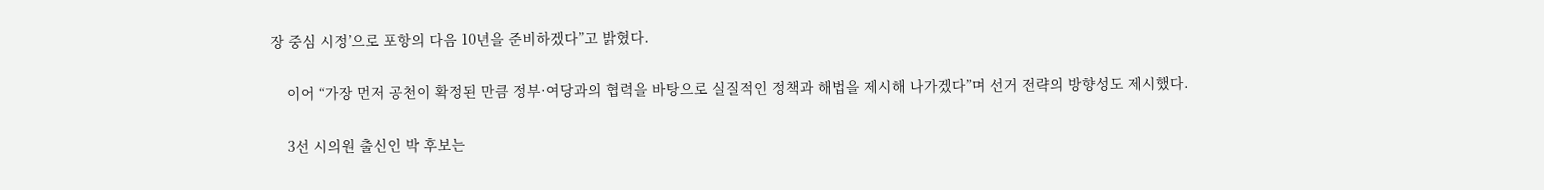장 중심 시정’으로 포항의 다음 10년을 준비하겠다”고 밝혔다.

    이어 “가장 먼저 공천이 확정된 만큼 정부·여당과의 협력을 바탕으로 실질적인 정책과 해법을 제시해 나가겠다”며 선거 전략의 방향성도 제시했다.

    3선 시의원 출신인 박 후보는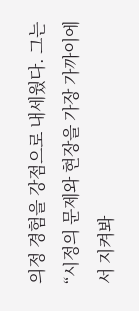의정 경험을 강점으로 내세웠다. 그는 “시정의 문제와 현장을 가장 가까이에서 지켜봐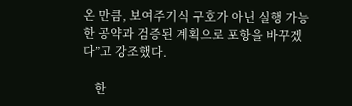온 만큼, 보여주기식 구호가 아닌 실행 가능한 공약과 검증된 계획으로 포항을 바꾸겠다”고 강조했다.

    한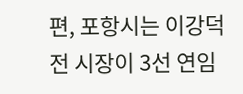편, 포항시는 이강덕 전 시장이 3선 연임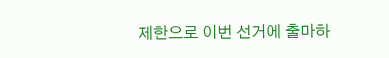제한으로 이번 선거에 출마하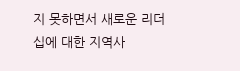지 못하면서 새로운 리더십에 대한 지역사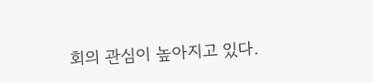회의 관심이 높아지고 있다.